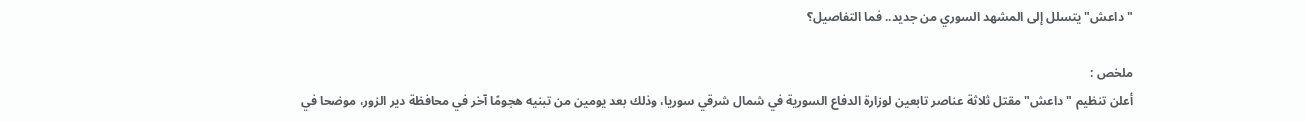"داعش" يتسلل إلى المشهد السوري من جديد.. فما التفاصيل؟

ملخص :
أعلن تنظيم "داعش" مقتل ثلاثة عناصر تابعين لوزارة الدفاع السورية في شمال شرقي سوريا، وذلك بعد يومين من تبنيه هجومًا آخر في محافظة دير الزور، موضحا في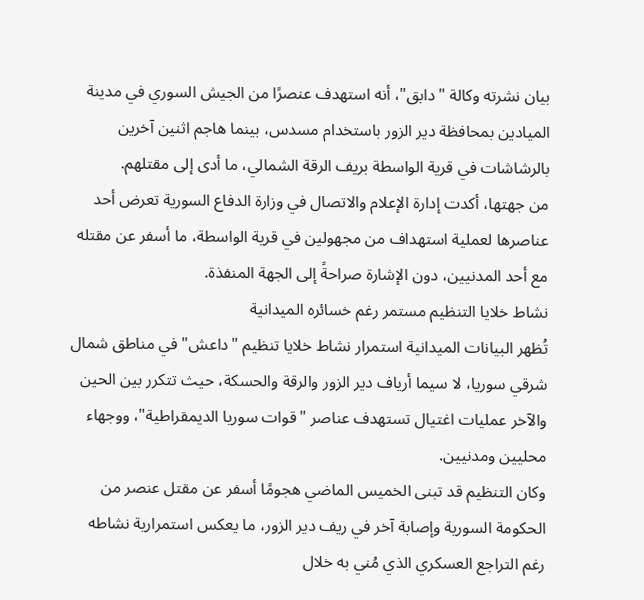بيان نشرته وكالة "دابق"، أنه استهدف عنصرًا من الجيش السوري في مدينة الميادين بمحافظة دير الزور باستخدام مسدس، بينما هاجم اثنين آخرين بالرشاشات في قرية الواسطة بريف الرقة الشمالي، ما أدى إلى مقتلهم.
من جهتها، أكدت إدارة الإعلام والاتصال في وزارة الدفاع السورية تعرض أحد عناصرها لعملية استهداف من مجهولين في قرية الواسطة، ما أسفر عن مقتله مع أحد المدنيين، دون الإشارة صراحةً إلى الجهة المنفذة.
نشاط خلايا التنظيم مستمر رغم خسائره الميدانية
تُظهر البيانات الميدانية استمرار نشاط خلايا تنظيم "داعش" في مناطق شمال شرقي سوريا، لا سيما أرياف دير الزور والرقة والحسكة، حيث تتكرر بين الحين والآخر عمليات اغتيال تستهدف عناصر "قوات سوريا الديمقراطية"، ووجهاء محليين ومدنيين.
وكان التنظيم قد تبنى الخميس الماضي هجومًا أسفر عن مقتل عنصر من الحكومة السورية وإصابة آخر في ريف دير الزور، ما يعكس استمرارية نشاطه رغم التراجع العسكري الذي مُني به خلال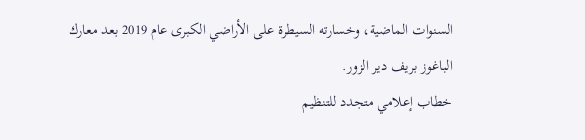السنوات الماضية، وخسارته السيطرة على الأراضي الكبرى عام 2019 بعد معارك الباغوز بريف دير الزور.
خطاب إعلامي متجدد للتنظيم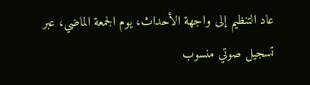عاد التنظيم إلى واجهة الأحداث، يوم الجمعة الماضي، عبر تسجيل صوتي منسوب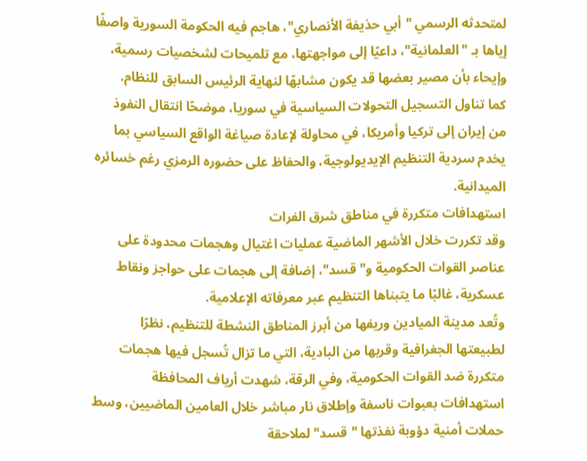لمتحدثه الرسمي "أبي حذيفة الأنصاري"، هاجم فيه الحكومة السورية واصفًا إياها بـ "العلمانية"، داعيًا إلى مواجهتها، مع تلميحات لشخصيات رسمية، وإيحاء بأن مصير بعضها قد يكون مشابهًا لنهاية الرئيس السابق للنظام.
كما تناول التسجيل التحولات السياسية في سوريا، موضحًا انتقال النفوذ من إيران إلى تركيا وأمريكا، في محاولة لإعادة صياغة الواقع السياسي بما يخدم سردية التنظيم الإيديولوجية، والحفاظ على حضوره الرمزي رغم خسائره الميدانية.
استهدافات متكررة في مناطق شرق الفرات
وقد تكررت خلال الأشهر الماضية عمليات اغتيال وهجمات محدودة على عناصر القوات الحكومية و"قسد"، إضافة إلى هجمات على حواجز ونقاط عسكرية، غالبًا ما يتبناها التنظيم عبر معرفاته الإعلامية.
وتُعد مدينة الميادين وريفها من أبرز المناطق النشطة للتنظيم، نظرًا لطبيعتها الجغرافية وقربها من البادية، التي ما تزال تُسجل فيها هجمات متكررة ضد القوات الحكومية، وفي الرقة، شهدت أرياف المحافظة استهدافات بعبوات ناسفة وإطلاق نار مباشر خلال العامين الماضيين، وسط حملات أمنية دؤوبة نفذتها "قسد" لملاحقة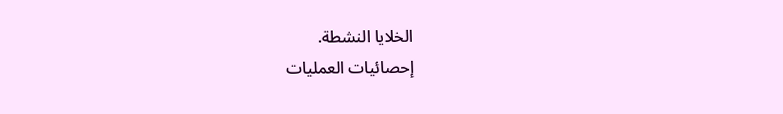الخلايا النشطة.
إحصائيات العمليات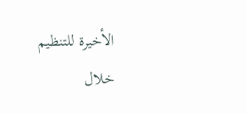الأخيرة للتنظيم
خلال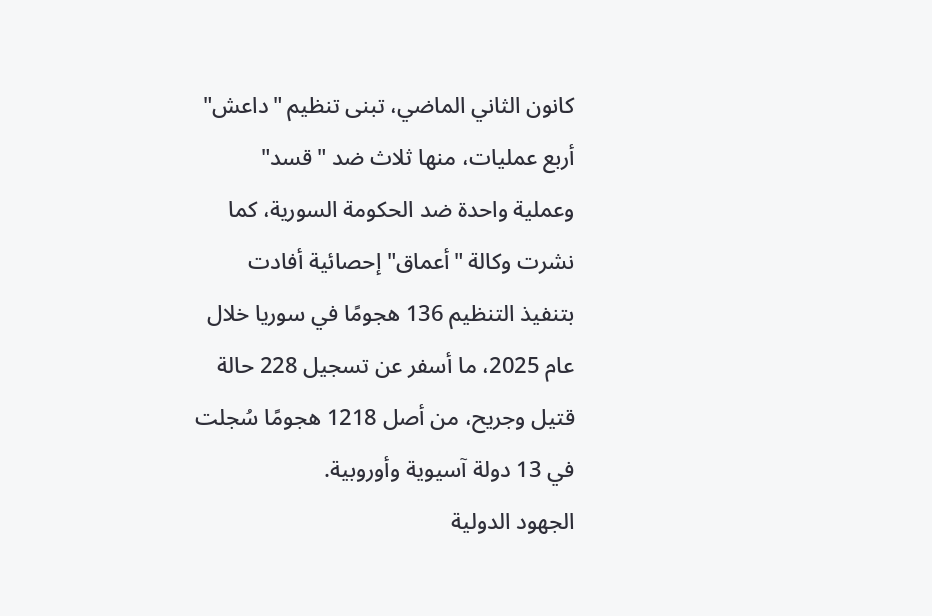كانون الثاني الماضي، تبنى تنظيم "داعش" أربع عمليات، منها ثلاث ضد "قسد" وعملية واحدة ضد الحكومة السورية، كما نشرت وكالة "أعماق" إحصائية أفادت بتنفيذ التنظيم 136 هجومًا في سوريا خلال عام 2025، ما أسفر عن تسجيل 228 حالة قتيل وجريح، من أصل 1218 هجومًا سُجلت في 13 دولة آسيوية وأوروبية.
الجهود الدولية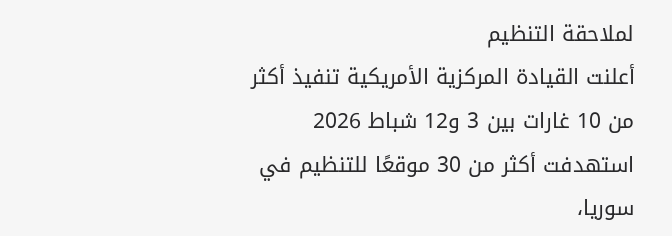لملاحقة التنظيم
أعلنت القيادة المركزية الأمريكية تنفيذ أكثر من 10 غارات بين 3 و12 شباط 2026 استهدفت أكثر من 30 موقعًا للتنظيم في سوريا،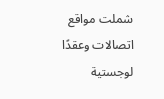شملت مواقع اتصالات وعقدًا لوجستية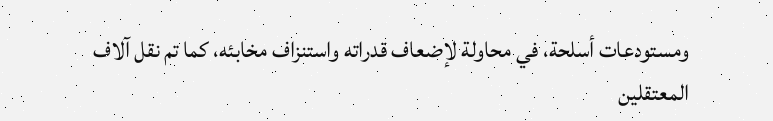ومستودعات أسلحة، في محاولة لإضعاف قدراته واستنزاف مخابئه، كما تم نقل آلاف المعتقلين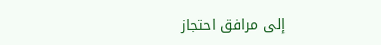إلى مرافق احتجاز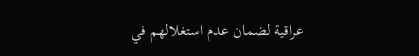عراقية لضمان عدم استغلالهم في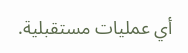أي عمليات مستقبلية.